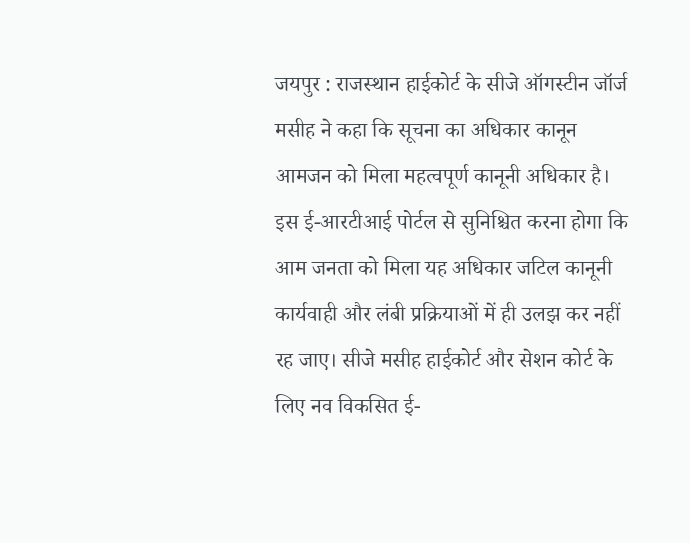जयपुर : राजस्थान हाईकोर्ट के सीजे ऑगस्टीन जॉर्ज मसीह ने कहा कि सूचना का अधिकार कानून आमजन को मिला महत्वपूर्ण कानूनी अधिकार है। इस ई-आरटीआई पोर्टल से सुनिश्चित करना होगा कि आम जनता को मिला यह अधिकार जटिल कानूनी कार्यवाही और लंबी प्रक्रियाओं में ही उलझ कर नहीं रह जाए। सीजे मसीह हाईकोर्ट और सेशन कोर्ट के लिए नव विकसित ई-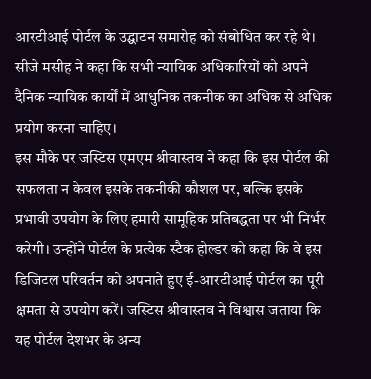आरटीआई पोर्टल के उद्घाटन समारोह को संबोधित कर रहे थे। सीजे मसीह ने कहा कि सभी न्यायिक अधिकारियों को अपने दैनिक न्यायिक कार्यों में आधुनिक तकनीक का अधिक से अधिक प्रयोग करना चाहिए।
इस मौके पर जस्टिस एमएम श्रीवास्तव ने कहा कि इस पोर्टल की सफलता न केवल इसके तकनीकी कौशल पर, बल्कि इसके प्रभावी उपयोग के लिए हमारी सामूहिक प्रतिबद्धता पर भी निर्भर करेगी। उन्होंने पोर्टल के प्रत्येक स्टैक होल्डर को कहा कि वे इस डिजिटल परिवर्तन को अपनाते हुए ई-आरटीआई पोर्टल का पूरी क्षमता से उपयोग करें। जस्टिस श्रीवास्तव ने विश्वास जताया कि यह पोर्टल देशभर के अन्य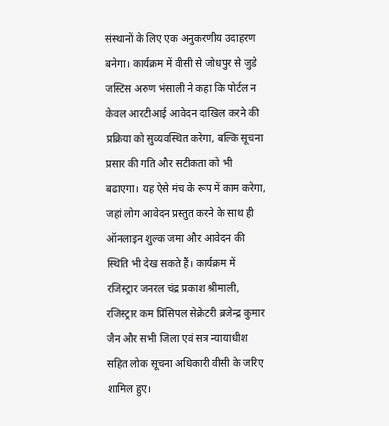संस्थानों के लिए एक अनुकरणीय उदाहरण बनेगा। कार्यक्रम में वीसी से जोधपुर से जुडे जस्टिस अरुण भंसाली ने कहा कि पोर्टल न केवल आरटीआई आवेदन दाखिल करने की प्रक्रिया को सुव्यवस्थित करेगा, बल्कि सूचना प्रसार की गति और सटीकता को भी बढाएगा। यह ऐसे मंच के रूप में काम करेगा, जहां लोग आवेदन प्रस्तुत करने के साथ ही ऑनलाइन शुल्क जमा और आवेदन की स्थिति भी देख सकते हैं। कार्यक्रम में रजिस्ट्रार जनरल चंद्र प्रकाश श्रीमाली, रजिस्ट्रार कम प्रिंसिपल सेक्रेटरी ब्रजेन्द्र कुमार जैन और सभी जिला एवं सत्र न्यायाधीश सहित लोक सूचना अधिकारी वीसी के जरिए शामिल हुए।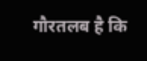गौरतलब है कि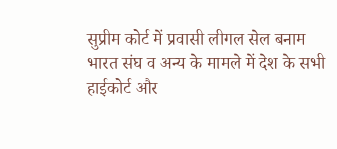सुप्रीम कोर्ट में प्रवासी लीगल सेल बनाम भारत संघ व अन्य के मामले में देश के सभी हाईकोर्ट और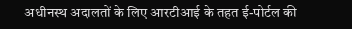अधीनस्थ अदालतों के लिए आरटीआई के तहत ई-पोर्टल की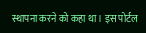स्थापना करने को कहा था। इस पोर्टल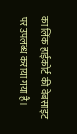का लिंक हाईकोर्ट की वेबसाइट पर उपलब्ध कराया गया है।